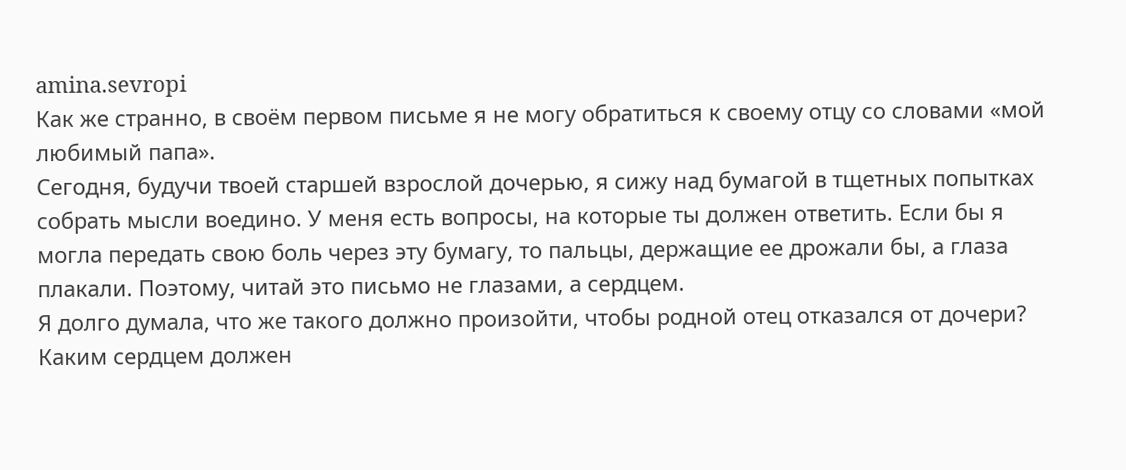amina.sevropi
Как же странно, в своём первом письме я не могу обратиться к своему отцу со словами «мой любимый папа».
Сегодня, будучи твоей старшей взрослой дочерью, я сижу над бумагой в тщетных попытках собрать мысли воедино. У меня есть вопросы, на которые ты должен ответить. Если бы я могла передать свою боль через эту бумагу, то пальцы, держащие ее дрожали бы, а глаза плакали. Поэтому, читай это письмо не глазами, а сердцем.
Я долго думала, что же такого должно произойти, чтобы родной отец отказался от дочери? Каким сердцем должен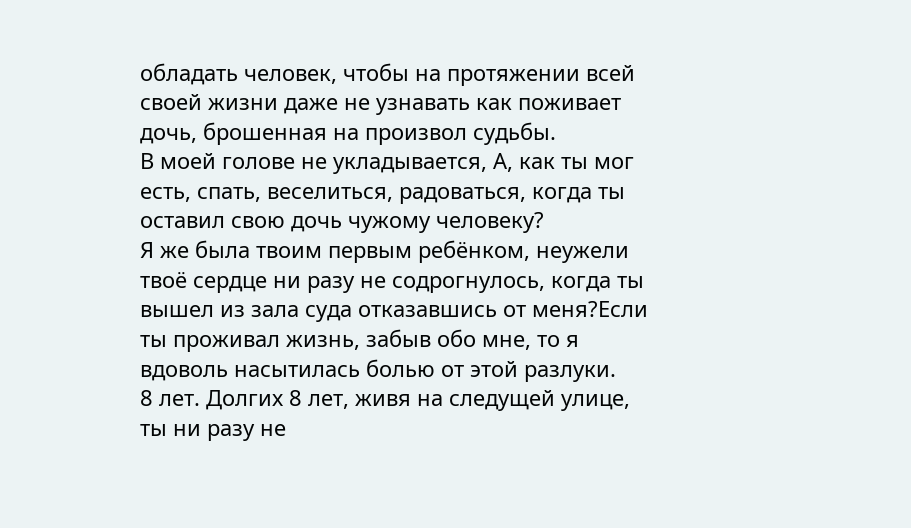обладать человек, чтобы на протяжении всей своей жизни даже не узнавать как поживает дочь, брошенная на произвол судьбы.
В моей голове не укладывается, А, как ты мог есть, спать, веселиться, радоваться, когда ты оставил свою дочь чужому человеку?
Я же была твоим первым ребёнком, неужели твоё сердце ни разу не содрогнулось, когда ты вышел из зала суда отказавшись от меня?Если ты проживал жизнь, забыв обо мне, то я вдоволь насытилась болью от этой разлуки.
8 лет. Долгих 8 лет, живя на следущей улице, ты ни разу не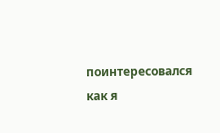поинтересовался как я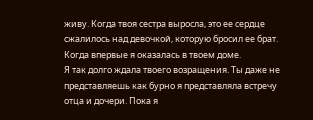живу. Когда твоя сестра выросла, это ее сердце сжалилось над девочкой, которую бросил ее брат. Когда впервые я оказалась в твоем доме.
Я так долго ждала твоего возращения. Ты даже не представляешь как бурно я представляла встречу отца и дочери. Пока я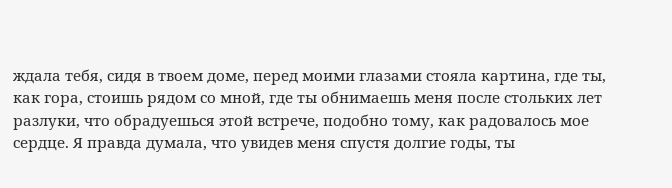ждала тебя, сидя в твоем доме, перед моими глазами стояла картина, где ты, как гора, стоишь рядом со мной, где ты обнимаешь меня после стольких лет разлуки, что обрадуешься этой встрече, подобно тому, как радовалось мое сердце. Я правда думала, что увидев меня спустя долгие годы, ты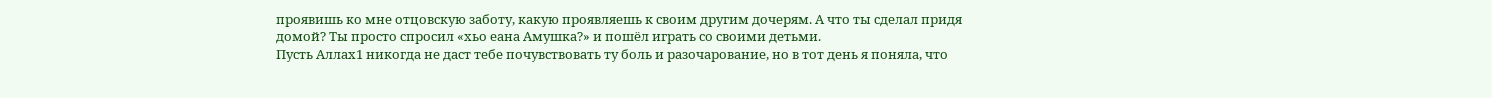проявишь ко мне отцовскую заботу, какую проявляешь к своим другим дочерям. А что ты сделал придя домой? Ты просто спросил «хьо еана Амушка?» и пошёл играть со своими детьми.
Пусть Аллах1 никогда не даст тебе почувствовать ту боль и разочарование, но в тот день я поняла, что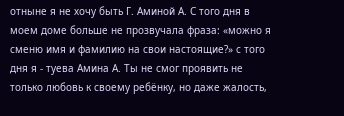отныне я не хочу быть Г. Аминой А. С того дня в моем доме больше не прозвучала фраза: «можно я сменю имя и фамилию на свои настоящие?» с того дня я - туева Амина А. Ты не смог проявить не только любовь к своему ребёнку, но даже жалость,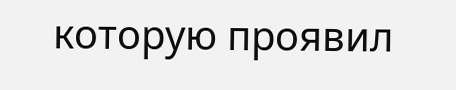которую проявил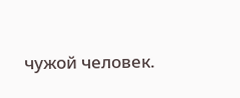чужой человек.